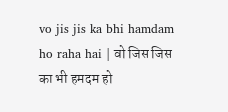vo jis jis ka bhi hamdam ho raha hai | वो जिस जिस का भी हमदम हो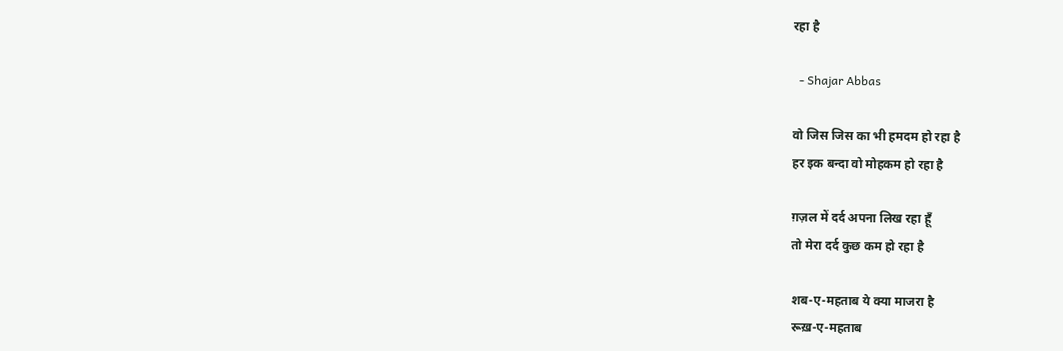रहा है

  - Shajar Abbas

वो जिस जिस का भी हमदम हो रहा है
हर इक बन्दा वो मोहकम हो रहा है

ग़ज़ल में दर्द अपना लिख रहा हूँ
तो मेरा दर्द कुछ कम हो रहा है

शब-ए-महताब ये क्या माजरा है
रूख़-ए-महताब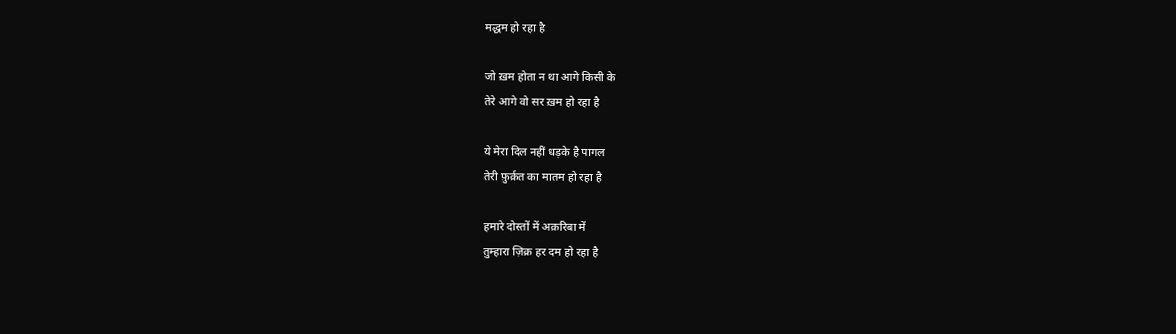मद्धम हो रहा है

जो ख़म होता न था आगे किसी के
तेरे आगे वो सर ख़म हो रहा है

ये मेरा दिल नहीं धड़के है पागल
तेरी फ़ुर्क़त का मातम हो रहा है

हमारे दोस्तों में अक़रिबा में
तुम्हारा ज़िक्र हर दम हो रहा है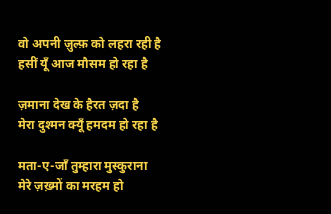वो अपनी ज़ुल्फ़ को लहरा रही है
हसीं यूँ आज मौसम हो रहा है

ज़माना देख के हैरत ज़दा है
मेरा दुश्मन क्यूँ हमदम हो रहा है

मता-ए-जाँ तुम्हारा मुस्कुराना
मेरे ज़ख़्मों का मरहम हो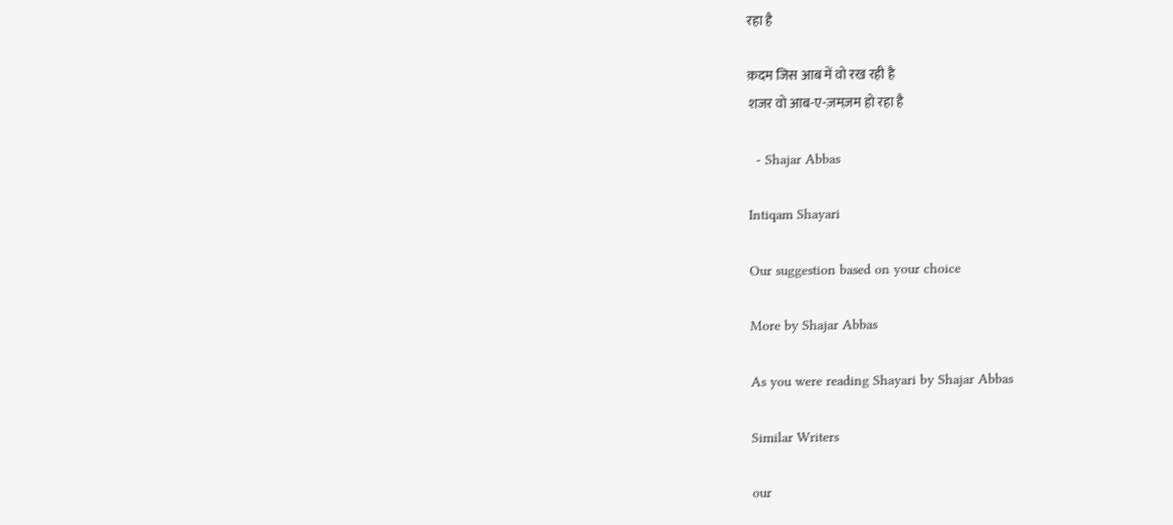रहा है

क़दम जिस आब में वो रख रही है
शजर वो आब-ए-ज़मज़म हो रहा है

  - Shajar Abbas

Intiqam Shayari

Our suggestion based on your choice

More by Shajar Abbas

As you were reading Shayari by Shajar Abbas

Similar Writers

our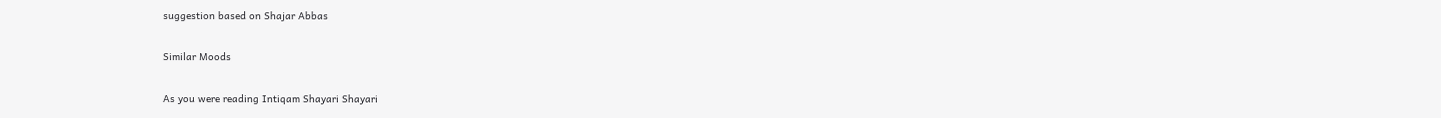suggestion based on Shajar Abbas

Similar Moods

As you were reading Intiqam Shayari Shayari